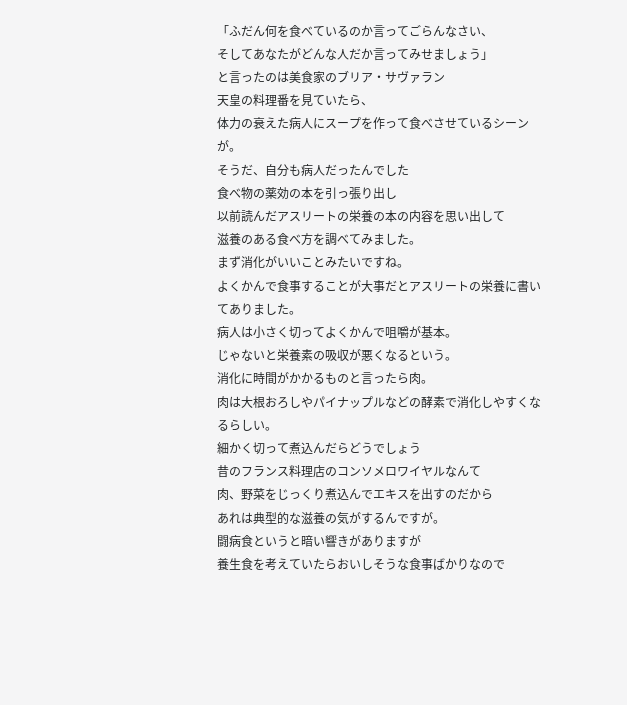「ふだん何を食べているのか言ってごらんなさい、
そしてあなたがどんな人だか言ってみせましょう」
と言ったのは美食家のブリア・サヴァラン
天皇の料理番を見ていたら、
体力の衰えた病人にスープを作って食べさせているシーンが。
そうだ、自分も病人だったんでした
食べ物の薬効の本を引っ張り出し
以前読んだアスリートの栄養の本の内容を思い出して
滋養のある食べ方を調べてみました。
まず消化がいいことみたいですね。
よくかんで食事することが大事だとアスリートの栄養に書いてありました。
病人は小さく切ってよくかんで咀嚼が基本。
じゃないと栄養素の吸収が悪くなるという。
消化に時間がかかるものと言ったら肉。
肉は大根おろしやパイナップルなどの酵素で消化しやすくなるらしい。
細かく切って煮込んだらどうでしょう
昔のフランス料理店のコンソメロワイヤルなんて
肉、野菜をじっくり煮込んでエキスを出すのだから
あれは典型的な滋養の気がするんですが。
闘病食というと暗い響きがありますが
養生食を考えていたらおいしそうな食事ばかりなので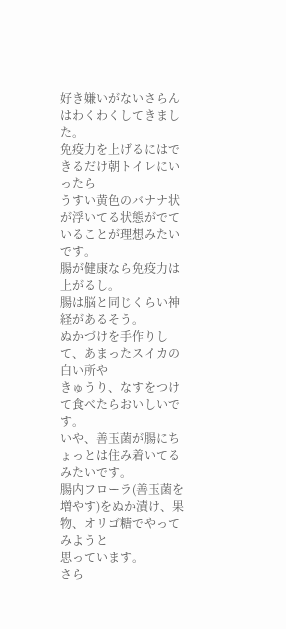好き嫌いがないさらんはわくわくしてきました。
免疫力を上げるにはできるだけ朝トイレにいったら
うすい黄色のバナナ状が浮いてる状態がでていることが理想みたいです。
腸が健康なら免疫力は上がるし。
腸は脳と同じくらい神経があるそう。
ぬかづけを手作りして、あまったスイカの白い所や
きゅうり、なすをつけて食べたらおいしいです。
いや、善玉菌が腸にちょっとは住み着いてるみたいです。
腸内フローラ(善玉菌を増やす)をぬか漬け、果物、オリゴ糖でやってみようと
思っています。
さら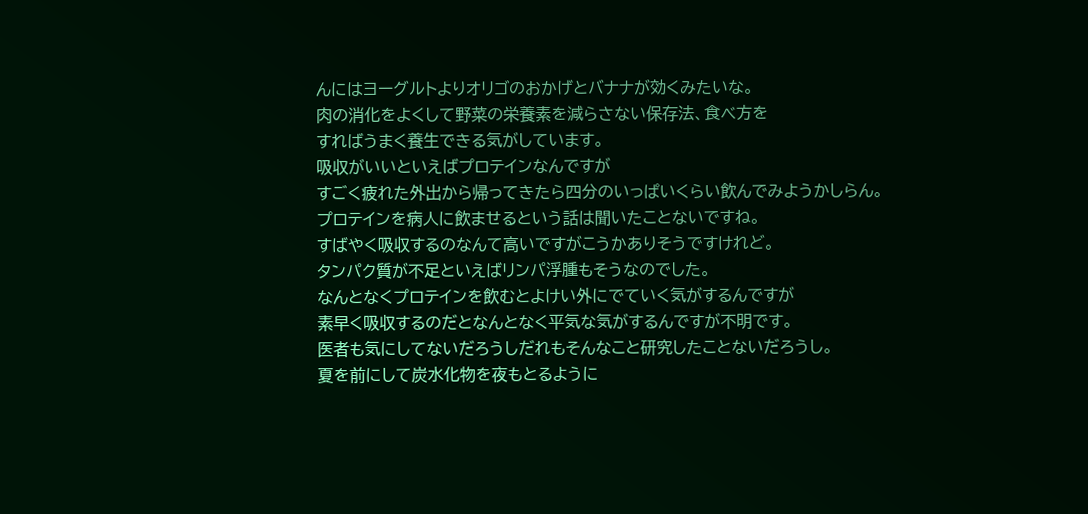んにはヨーグルトよりオリゴのおかげとバナナが効くみたいな。
肉の消化をよくして野菜の栄養素を減らさない保存法、食べ方を
すればうまく養生できる気がしています。
吸収がいいといえばプロテインなんですが
すごく疲れた外出から帰ってきたら四分のいっぱいくらい飲んでみようかしらん。
プロテインを病人に飲ませるという話は聞いたことないですね。
すばやく吸収するのなんて高いですがこうかありそうですけれど。
タンパク質が不足といえばリンパ浮腫もそうなのでした。
なんとなくプロテインを飲むとよけい外にでていく気がするんですが
素早く吸収するのだとなんとなく平気な気がするんですが不明です。
医者も気にしてないだろうしだれもそんなこと研究したことないだろうし。
夏を前にして炭水化物を夜もとるように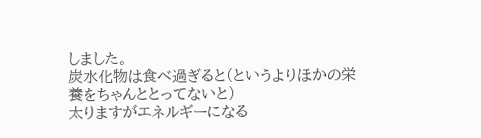しました。
炭水化物は食べ過ぎると(というよりほかの栄養をちゃんととってないと)
太りますがエネルギーになる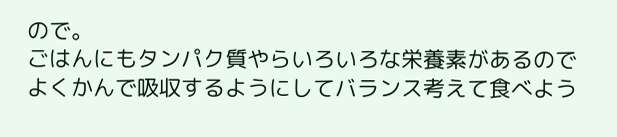ので。
ごはんにもタンパク質やらいろいろな栄養素があるので
よくかんで吸収するようにしてバランス考えて食べよう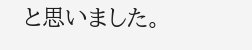と思いました。